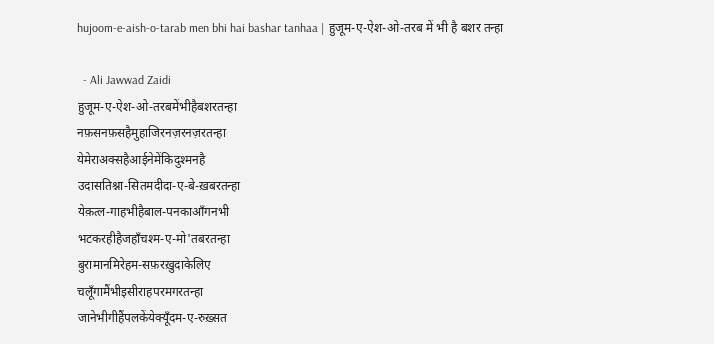hujoom-e-aish-o-tarab men bhi hai bashar tanhaa | हुजूम-ए-ऐश-ओ-तरब में भी है बशर तन्हा

  - Ali Jawwad Zaidi
हुजूम-ए-ऐश-ओ-तरबमेंभीहैबशरतन्हा
नफ़सनफ़सहैमुहाजिरनज़रनज़रतन्हा
येमेराअक्सहैआईनेमेंकिदुश्मनहै
उदासतिश्ना-सितमदीदा-ए-बे-ख़बरतन्हा
येक़त्ल-गाहभीहैबाल-पनकाआँगनभी
भटकरहीहैजहाँचश्म-ए-मो'तबरतन्हा
बुरामानमिरेहम-सफ़रख़ुदाकेलिए
चलूँगामैंभीइसीराहपरमगरतन्हा
जानेभीगीहैंपलकेंयेक्यूँदम-ए-रुख़्सत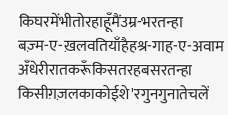किघरमेंभीतोरहाहूँमैंउम्र-भरतन्हा
बज़्म-ए-ख़लवतियाँहैहश्र-गाह-ए-अवाम
अँधेरीरातकरूँकिसतरहबसरतन्हा
किसीग़ज़लकाकोईशे'रगुनगुनातेचलें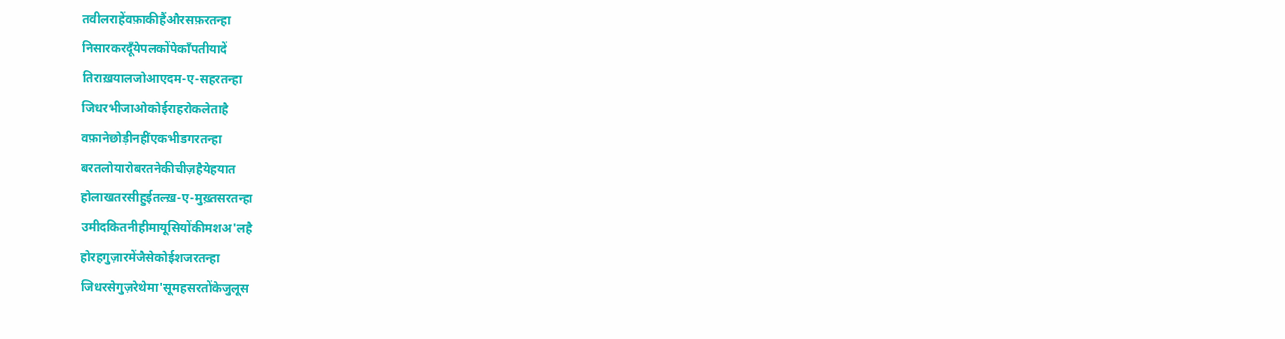तवीलराहेंवफ़ाकीहैंऔरसफ़रतन्हा
निसारकरदूँयेपलकोंपेकाँपतीयादें
तिराख़यालजोआएदम-ए-सहरतन्हा
जिधरभीजाओकोईराहरोकलेताहै
वफ़ानेछोड़ीनहींएकभीडगरतन्हा
बरतलोयारोबरतनेकीचीज़हैयेहयात
होलाखतरसीहुईतल्ख़-ए-मुख़्तसरतन्हा
उमीदकितनीहीमायूसियोंकीमशअ'लहै
होरहगुज़ारमेंजैसेकोईशजरतन्हा
जिधरसेगुज़रेथेमा'सूमहसरतोंकेजुलूस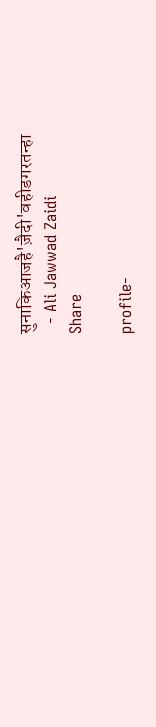सुनाकिआजहै'ज़ैदी'वहीडगरतन्हा
  - Ali Jawwad Zaidi
Share

profile-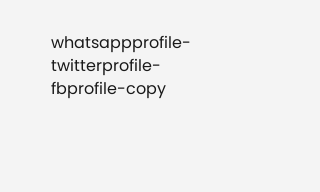whatsappprofile-twitterprofile-fbprofile-copy